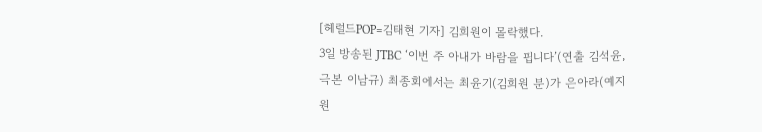[헤럴드POP=김태현 기자] 김희원이 몰락했다.
3일 방송된 JTBC ‘이번 주 아내가 바람을 핍니다’(연출 김석윤, 극본 이남규) 최종회에서는 최윤기(김희원 분)가 은아라(예지원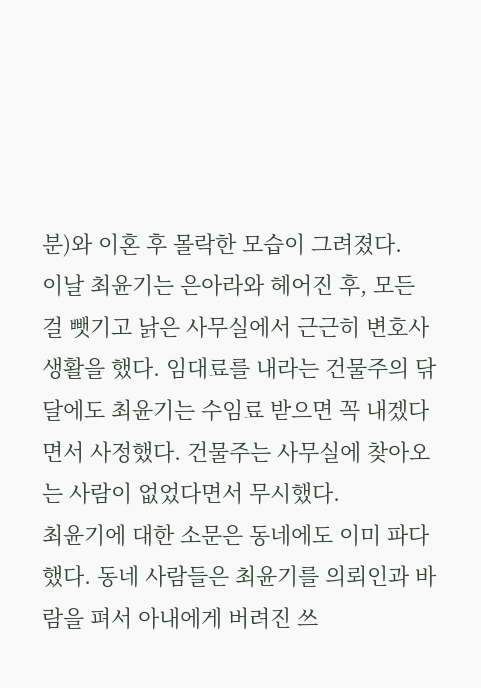분)와 이혼 후 몰락한 모습이 그려졌다.
이날 최윤기는 은아라와 헤어진 후, 모든 걸 뺏기고 낡은 사무실에서 근근히 변호사 생활을 했다. 임대료를 내라는 건물주의 닦달에도 최윤기는 수임료 받으면 꼭 내겠다면서 사정했다. 건물주는 사무실에 찾아오는 사람이 없었다면서 무시했다.
최윤기에 대한 소문은 동네에도 이미 파다했다. 동네 사람들은 최윤기를 의뢰인과 바람을 펴서 아내에게 버려진 쓰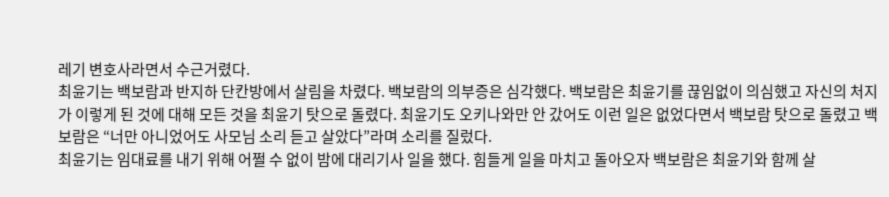레기 변호사라면서 수근거렸다.
최윤기는 백보람과 반지하 단칸방에서 살림을 차렸다. 백보람의 의부증은 심각했다. 백보람은 최윤기를 끊임없이 의심했고 자신의 처지가 이렇게 된 것에 대해 모든 것을 최윤기 탓으로 돌렸다. 최윤기도 오키나와만 안 갔어도 이런 일은 없었다면서 백보람 탓으로 돌렸고 백보람은 “너만 아니었어도 사모님 소리 듣고 살았다”라며 소리를 질렀다.
최윤기는 임대료를 내기 위해 어쩔 수 없이 밤에 대리기사 일을 했다. 힘들게 일을 마치고 돌아오자 백보람은 최윤기와 함께 살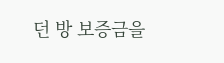던 방 보증금을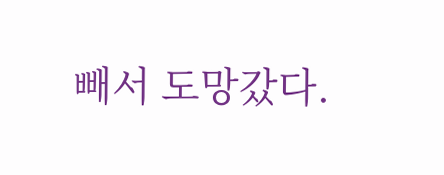빼서 도망갔다.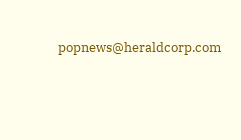popnews@heraldcorp.com